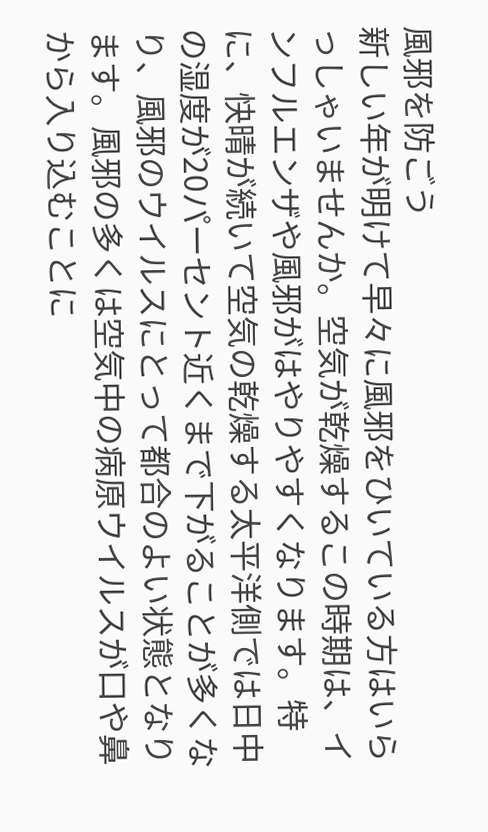風邪を防ごう
新しい年が明けて早々に風邪をひいている方はいらっしゃいませんか。空気が乾燥するこの時期は、インフルエンザや風邪がはやりやすくなります。特に、快晴が続いて空気の乾燥する太平洋側では日中の湿度が20パーセント近くまで下がることが多くなり、風邪のウイルスにとって都合のよい状態となります。風邪の多くは空気中の病原ウイルスが口や鼻から入り込むことに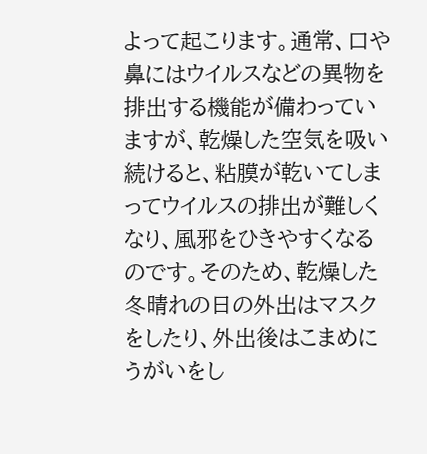よって起こります。通常、口や鼻にはウイルスなどの異物を排出する機能が備わっていますが、乾燥した空気を吸い続けると、粘膜が乾いてしまってウイルスの排出が難しくなり、風邪をひきやすくなるのです。そのため、乾燥した冬晴れの日の外出はマスクをしたり、外出後はこまめにうがいをし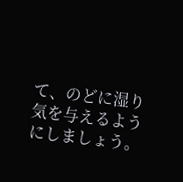て、のどに湿り気を与えるようにしましょう。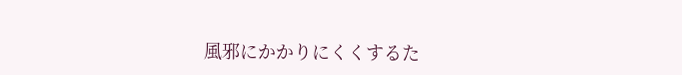風邪にかかりにくくするた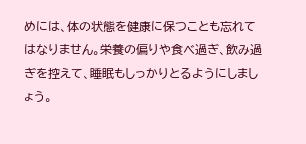めには、体の状態を健康に保つことも忘れてはなりません。栄養の偏りや食べ過ぎ、飲み過ぎを控えて、睡眠もしっかりとるようにしましょう。